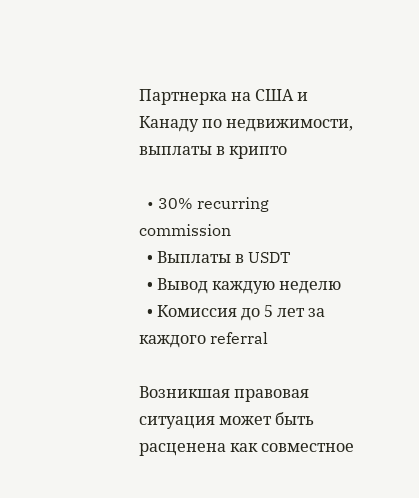Партнерка на США и Канаду по недвижимости, выплаты в крипто

  • 30% recurring commission
  • Выплаты в USDT
  • Вывод каждую неделю
  • Комиссия до 5 лет за каждого referral

Возникшая правовая ситуация может быть расценена как совместное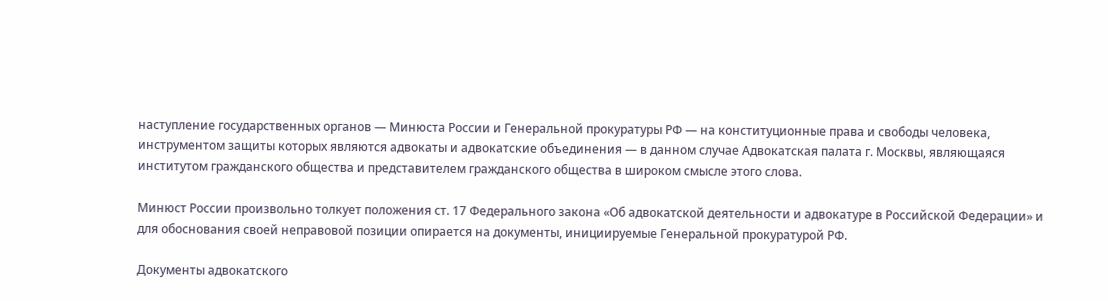наступление государственных органов — Минюста России и Генеральной прокуратуры РФ — на конституционные права и свободы человека, инструментом защиты которых являются адвокаты и адвокатские объединения — в данном случае Адвокатская палата г. Москвы, являющаяся институтом гражданского общества и представителем гражданского общества в широком смысле этого слова.

Минюст России произвольно толкует положения ст. 17 Федерального закона «Об адвокатской деятельности и адвокатуре в Российской Федерации» и для обоснования своей неправовой позиции опирается на документы, инициируемые Генеральной прокуратурой РФ.

Документы адвокатского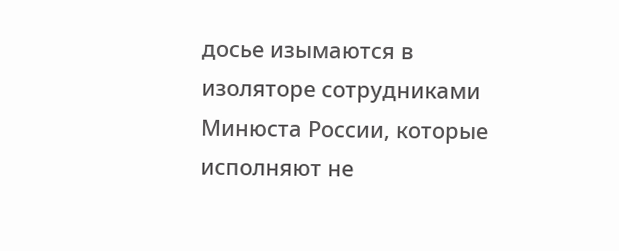досье изымаются в изоляторе сотрудниками Минюста России, которые исполняют не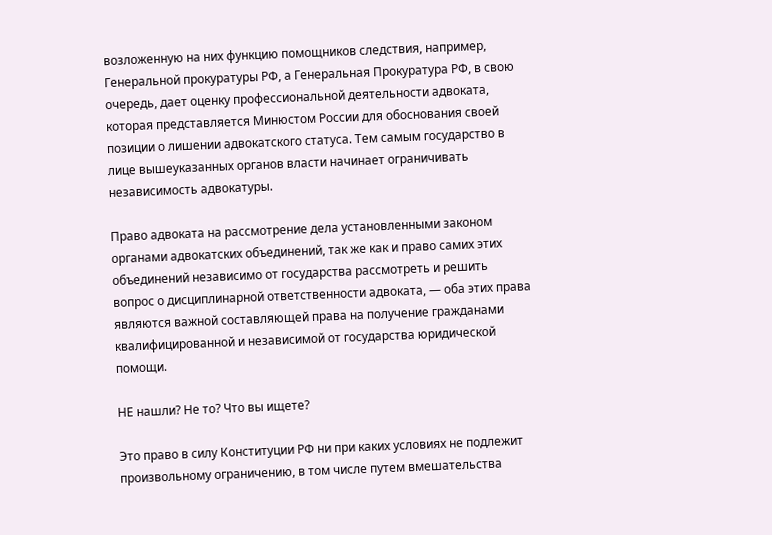возложенную на них функцию помощников следствия, например, Генеральной прокуратуры РФ, а Генеральная Прокуратура РФ, в свою очередь, дает оценку профессиональной деятельности адвоката, которая представляется Минюстом России для обоснования своей позиции о лишении адвокатского статуса. Тем самым государство в лице вышеуказанных органов власти начинает ограничивать независимость адвокатуры.

Право адвоката на рассмотрение дела установленными законом органами адвокатских объединений, так же как и право самих этих объединений независимо от государства рассмотреть и решить вопрос о дисциплинарной ответственности адвоката, — оба этих права являются важной составляющей права на получение гражданами квалифицированной и независимой от государства юридической помощи.

НЕ нашли? Не то? Что вы ищете?

Это право в силу Конституции РФ ни при каких условиях не подлежит произвольному ограничению, в том числе путем вмешательства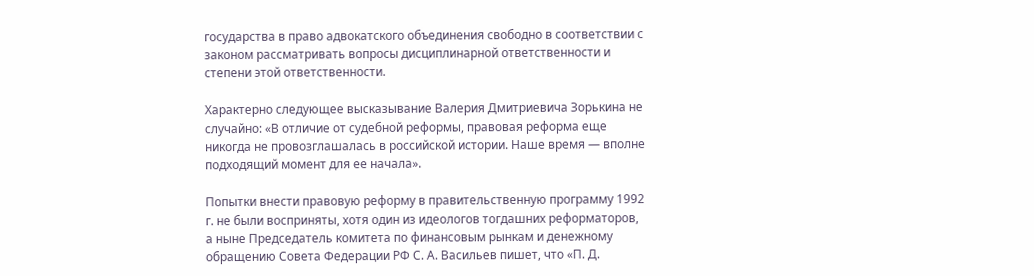государства в право адвокатского объединения свободно в соответствии с законом рассматривать вопросы дисциплинарной ответственности и степени этой ответственности.

Характерно следующее высказывание Валерия Дмитриевича Зорькина не случайно: «В отличие от судебной реформы, правовая реформа еще никогда не провозглашалась в российской истории. Наше время — вполне подходящий момент для ее начала».

Попытки внести правовую реформу в правительственную программу 1992 г. не были восприняты, хотя один из идеологов тогдашних реформаторов, а ныне Председатель комитета по финансовым рынкам и денежному обращению Совета Федерации РФ С. А. Васильев пишет, что «П. Д.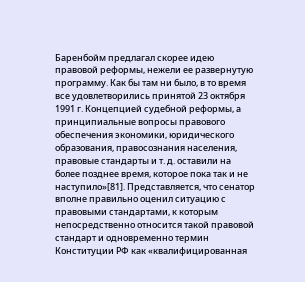Баренбойм предлагал скорее идею правовой реформы, нежели ее развернутую программу. Как бы там ни было, в то время все удовлетворились принятой 23 октября 1991 г. Концепцией судебной реформы, а принципиальные вопросы правового обеспечения экономики, юридического образования, правосознания населения, правовые стандарты и т. д. оставили на более позднее время, которое пока так и не наступило»[81]. Представляется, что сенатор вполне правильно оценил ситуацию с правовыми стандартами, к которым непосредственно относится такой правовой стандарт и одновременно термин Конституции РФ как «квалифицированная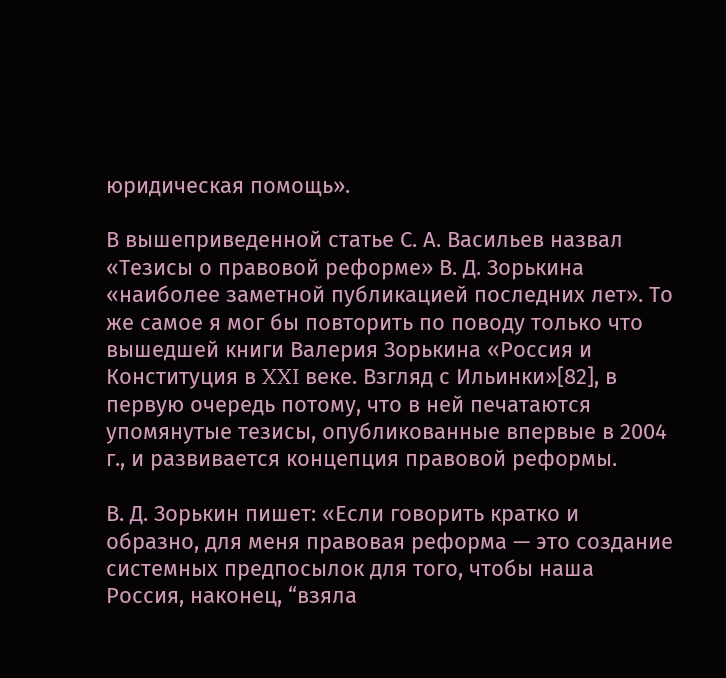юридическая помощь».

В вышеприведенной статье С. А. Васильев назвал «Тезисы о правовой реформе» В. Д. Зорькина «наиболее заметной публикацией последних лет». То же самое я мог бы повторить по поводу только что вышедшей книги Валерия Зорькина «Россия и Конституция в XXI веке. Взгляд с Ильинки»[82], в первую очередь потому, что в ней печатаются упомянутые тезисы, опубликованные впервые в 2004 г., и развивается концепция правовой реформы.

В. Д. Зорькин пишет: «Если говорить кратко и образно, для меня правовая реформа — это создание системных предпосылок для того, чтобы наша Россия, наконец, “взяла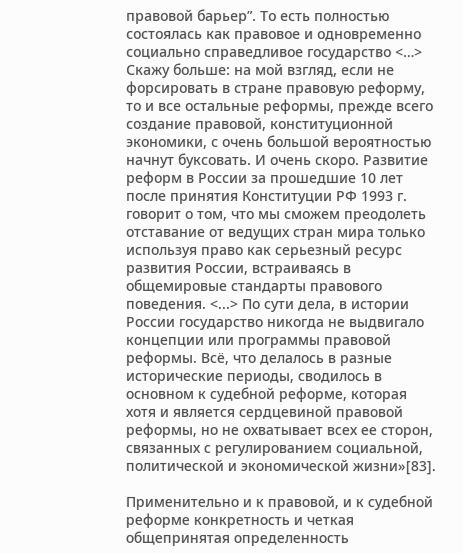правовой барьер”. То есть полностью состоялась как правовое и одновременно социально справедливое государство <…> Скажу больше: на мой взгляд, если не форсировать в стране правовую реформу, то и все остальные реформы, прежде всего создание правовой, конституционной экономики, с очень большой вероятностью начнут буксовать. И очень скоро. Развитие реформ в России за прошедшие 10 лет после принятия Конституции РФ 1993 г. говорит о том, что мы сможем преодолеть отставание от ведущих стран мира только используя право как серьезный ресурс развития России, встраиваясь в общемировые стандарты правового поведения. <...> По сути дела, в истории России государство никогда не выдвигало концепции или программы правовой реформы. Всё, что делалось в разные исторические периоды, сводилось в основном к судебной реформе, которая хотя и является сердцевиной правовой реформы, но не охватывает всех ее сторон, связанных с регулированием социальной, политической и экономической жизни»[83].

Применительно и к правовой, и к судебной реформе конкретность и четкая общепринятая определенность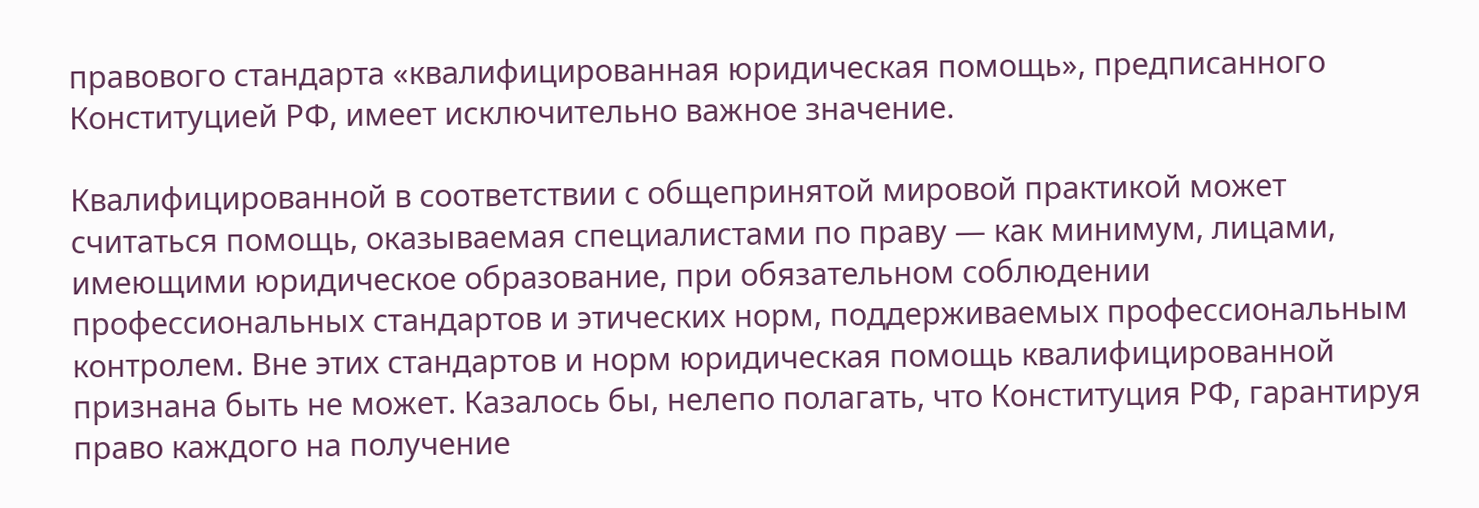правового стандарта «квалифицированная юридическая помощь», предписанного Конституцией РФ, имеет исключительно важное значение.

Квалифицированной в соответствии с общепринятой мировой практикой может считаться помощь, оказываемая специалистами по праву — как минимум, лицами, имеющими юридическое образование, при обязательном соблюдении профессиональных стандартов и этических норм, поддерживаемых профессиональным контролем. Вне этих стандартов и норм юридическая помощь квалифицированной признана быть не может. Казалось бы, нелепо полагать, что Конституция РФ, гарантируя право каждого на получение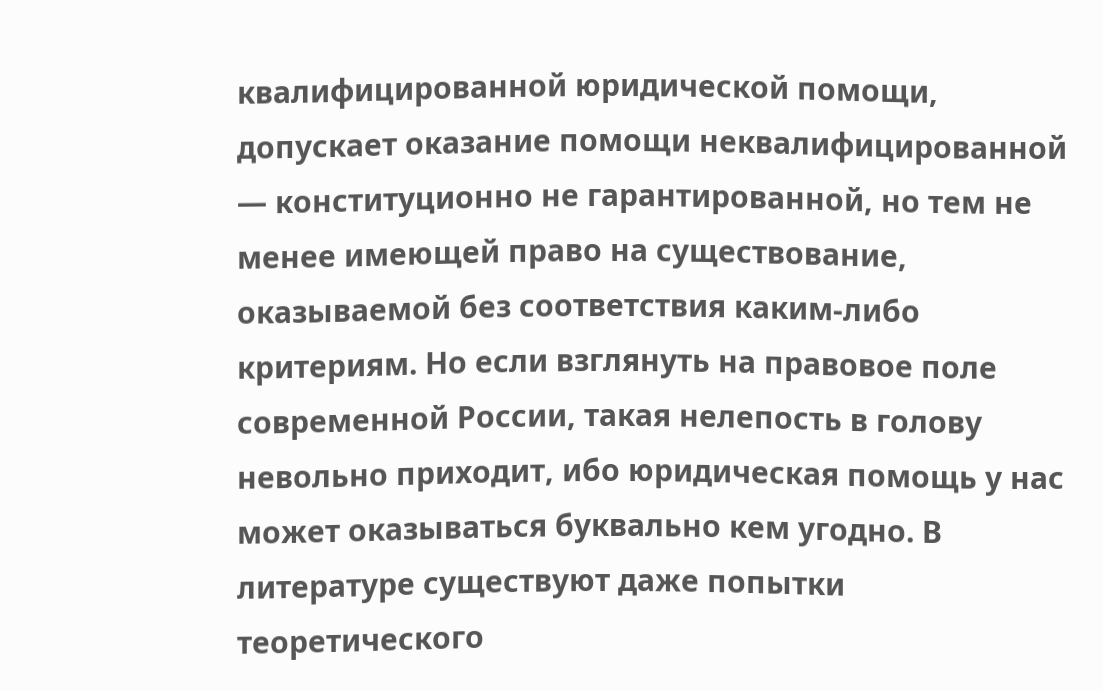квалифицированной юридической помощи, допускает оказание помощи неквалифицированной — конституционно не гарантированной, но тем не менее имеющей право на существование, оказываемой без соответствия каким-либо критериям. Но если взглянуть на правовое поле современной России, такая нелепость в голову невольно приходит, ибо юридическая помощь у нас может оказываться буквально кем угодно. В литературе существуют даже попытки теоретического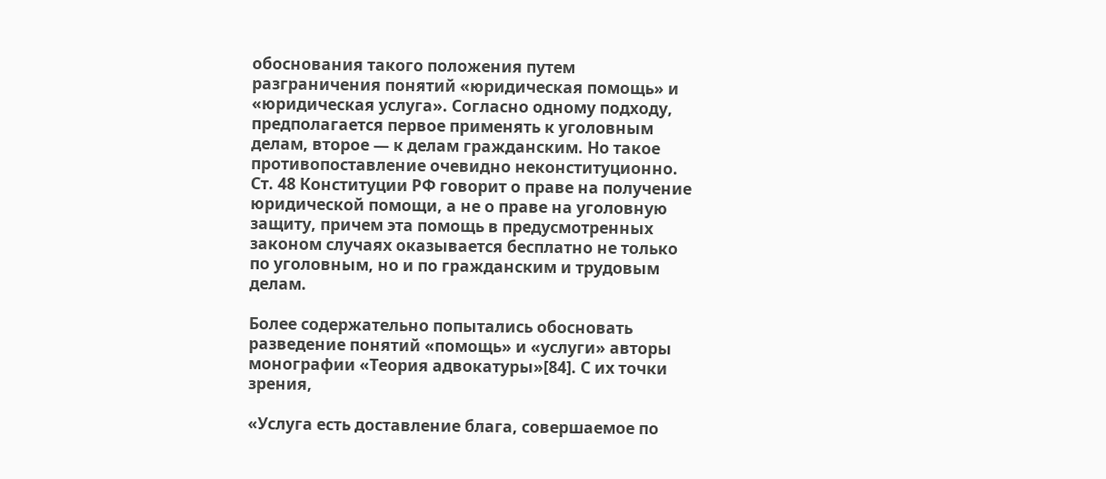обоснования такого положения путем разграничения понятий «юридическая помощь» и «юридическая услуга». Согласно одному подходу, предполагается первое применять к уголовным делам, второе — к делам гражданским. Но такое противопоставление очевидно неконституционно. Ст. 48 Конституции РФ говорит о праве на получение юридической помощи, а не о праве на уголовную защиту, причем эта помощь в предусмотренных законом случаях оказывается бесплатно не только по уголовным, но и по гражданским и трудовым делам.

Более содержательно попытались обосновать разведение понятий «помощь» и «услуги» авторы монографии «Теория адвокатуры»[84]. С их точки зрения,

«Услуга есть доставление блага, совершаемое по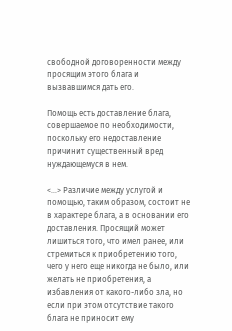свободной договоренности между просящим этого блага и вызвавшимся дать его.

Помощь есть доставление блага, совершаемое по необходимости, поскольку его недоставление причинит существенный вред нуждающемуся в нем.

<…> Различие между услугой и помощью, таким образом, состоит не в характере блага, а в основании его доставления. Просящий может лишиться того, что имел ранее, или стремиться к приобретению того, чего у него еще никогда не было, или желать не приобретения, а избавления от какого-либо зла, но если при этом отсутствие такого блага не приносит ему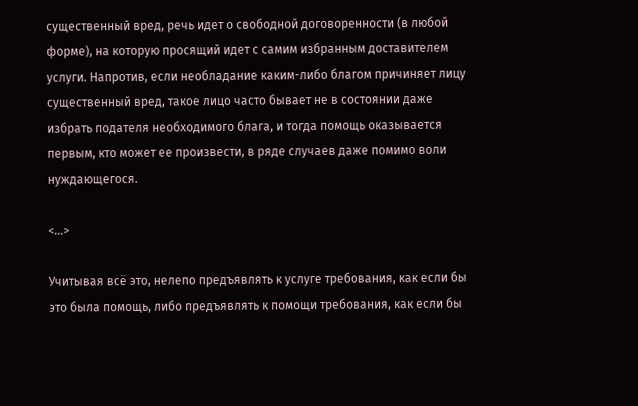существенный вред, речь идет о свободной договоренности (в любой форме), на которую просящий идет с самим избранным доставителем услуги. Напротив, если необладание каким-либо благом причиняет лицу существенный вред, такое лицо часто бывает не в состоянии даже избрать подателя необходимого блага, и тогда помощь оказывается первым, кто может ее произвести, в ряде случаев даже помимо воли нуждающегося.

<…>

Учитывая всё это, нелепо предъявлять к услуге требования, как если бы это была помощь, либо предъявлять к помощи требования, как если бы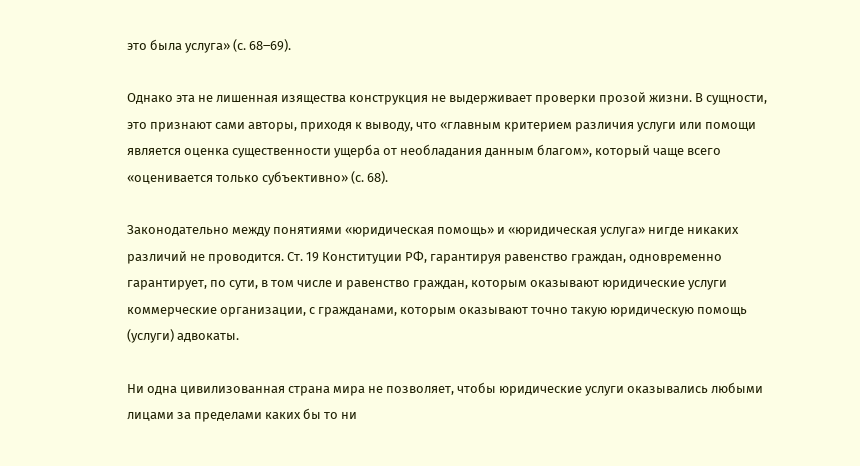это была услуга» (с. 68‒69).

Однако эта не лишенная изящества конструкция не выдерживает проверки прозой жизни. В сущности, это признают сами авторы, приходя к выводу, что «главным критерием различия услуги или помощи является оценка существенности ущерба от необладания данным благом», который чаще всего «оценивается только субъективно» (с. 68).

Законодательно между понятиями «юридическая помощь» и «юридическая услуга» нигде никаких различий не проводится. Ст. 19 Конституции РФ, гарантируя равенство граждан, одновременно гарантирует, по сути, в том числе и равенство граждан, которым оказывают юридические услуги коммерческие организации, с гражданами, которым оказывают точно такую юридическую помощь (услуги) адвокаты.

Ни одна цивилизованная страна мира не позволяет, чтобы юридические услуги оказывались любыми лицами за пределами каких бы то ни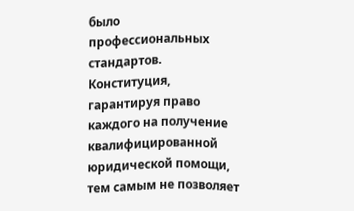было профессиональных стандартов. Конституция, гарантируя право каждого на получение квалифицированной юридической помощи, тем самым не позволяет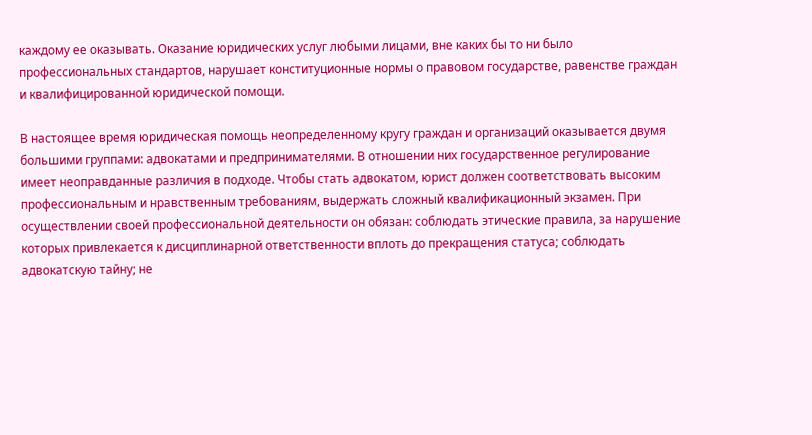каждому ее оказывать. Оказание юридических услуг любыми лицами, вне каких бы то ни было профессиональных стандартов, нарушает конституционные нормы о правовом государстве, равенстве граждан и квалифицированной юридической помощи.

В настоящее время юридическая помощь неопределенному кругу граждан и организаций оказывается двумя большими группами: адвокатами и предпринимателями. В отношении них государственное регулирование имеет неоправданные различия в подходе. Чтобы стать адвокатом, юрист должен соответствовать высоким профессиональным и нравственным требованиям, выдержать сложный квалификационный экзамен. При осуществлении своей профессиональной деятельности он обязан: соблюдать этические правила, за нарушение которых привлекается к дисциплинарной ответственности вплоть до прекращения статуса; соблюдать адвокатскую тайну; не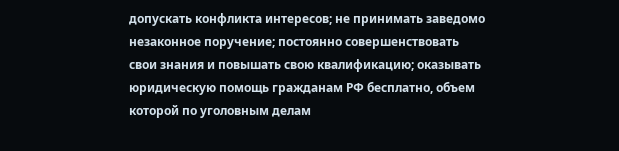допускать конфликта интересов; не принимать заведомо незаконное поручение; постоянно совершенствовать свои знания и повышать свою квалификацию; оказывать юридическую помощь гражданам РФ бесплатно, объем которой по уголовным делам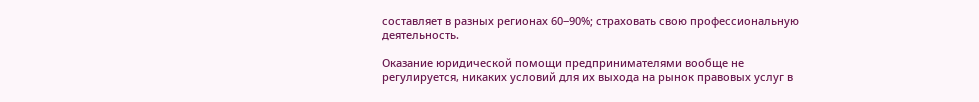составляет в разных регионах 60‒90%; страховать свою профессиональную деятельность.

Оказание юридической помощи предпринимателями вообще не регулируется, никаких условий для их выхода на рынок правовых услуг в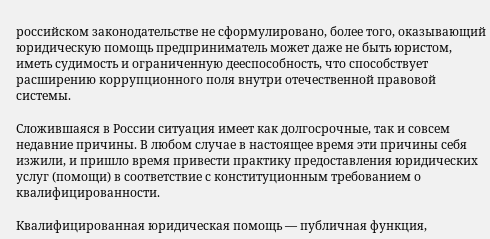российском законодательстве не сформулировано, более того, оказывающий юридическую помощь предприниматель может даже не быть юристом, иметь судимость и ограниченную дееспособность, что способствует расширению коррупционного поля внутри отечественной правовой системы.

Сложившаяся в России ситуация имеет как долгосрочные, так и совсем недавние причины. В любом случае в настоящее время эти причины себя изжили, и пришло время привести практику предоставления юридических услуг (помощи) в соответствие с конституционным требованием о квалифицированности.

Квалифицированная юридическая помощь — публичная функция,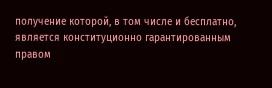получение которой, в том числе и бесплатно, является конституционно гарантированным правом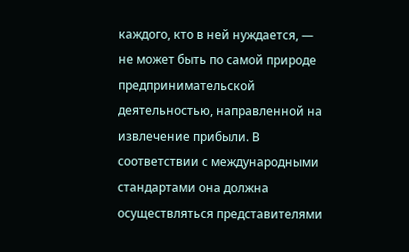каждого, кто в ней нуждается, — не может быть по самой природе предпринимательской деятельностью, направленной на извлечение прибыли. В соответствии с международными стандартами она должна осуществляться представителями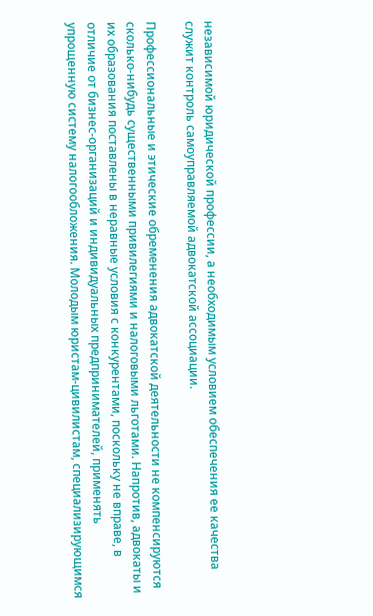независимой юридической профессии, а необходимым условием обеспечения ее качества служит контроль самоуправляемой адвокатской ассоциации.

Профессиональные и этические обременения адвокатской деятельности не компенсируются сколько-нибудь существенными привилегиями и налоговыми льготами. Напротив, адвокаты и их образования поставлены в неравные условия с конкурентами, поскольку не вправе, в отличие от бизнес-организаций и индивидуальных предпринимателей, применять упрощенную систему налогообложения. Молодым юристам-цивилистам, специализирующимся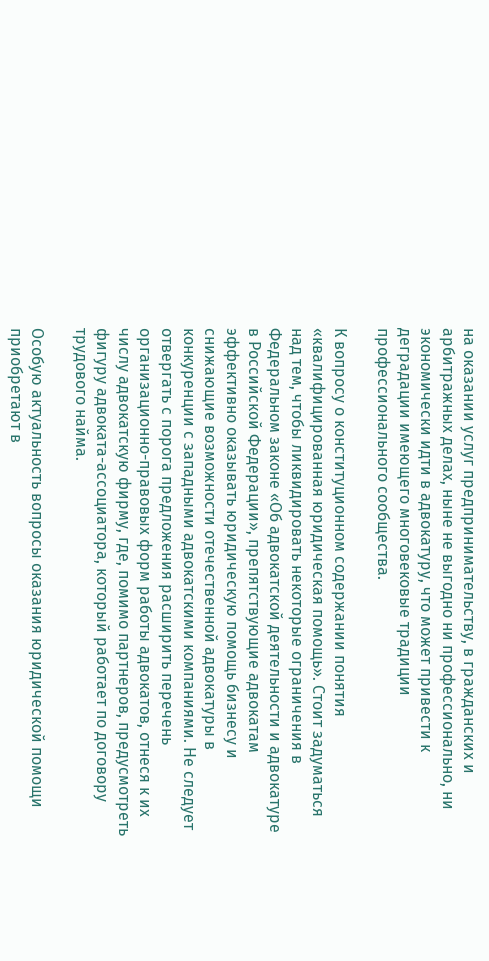на оказании услуг предпринимательству, в гражданских и арбитражных делах, ныне не выгодно ни профессионально, ни экономически идти в адвокатуру, что может привести к деградации имеющего многовековые традиции профессионального сообщества.

К вопросу о конституционном содержании понятия «квалифицированная юридическая помощь». Стоит задуматься над тем, чтобы ликвидировать некоторые ограничения в Федеральном законе «Об адвокатской деятельности и адвокатуре в Российской Федерации», препятствующие адвокатам эффективно оказывать юридическую помощь бизнесу и снижающие возможности отечественной адвокатуры в конкуренции с западными адвокатскими компаниями. Не следует отвергать с порога предложения расширить перечень организационно-правовых форм работы адвокатов, отнеся к их числу адвокатскую фирму, где, помимо партнеров, предусмотреть фигуру адвоката-ассоциатора, который работает по договору трудового найма.

Особую актуальность вопросы оказания юридической помощи приобретают в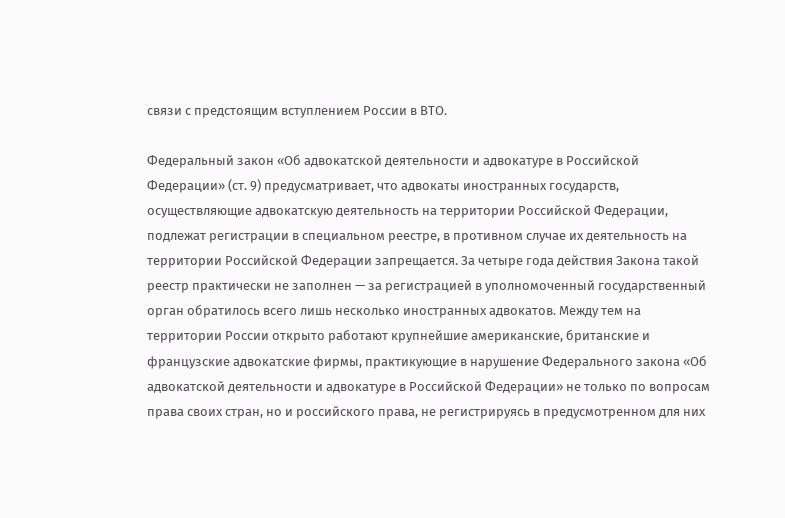связи с предстоящим вступлением России в ВТО.

Федеральный закон «Об адвокатской деятельности и адвокатуре в Российской Федерации» (ст. 9) предусматривает, что адвокаты иностранных государств, осуществляющие адвокатскую деятельность на территории Российской Федерации, подлежат регистрации в специальном реестре, в противном случае их деятельность на территории Российской Федерации запрещается. За четыре года действия Закона такой реестр практически не заполнен — за регистрацией в уполномоченный государственный орган обратилось всего лишь несколько иностранных адвокатов. Между тем на территории России открыто работают крупнейшие американские, британские и французские адвокатские фирмы, практикующие в нарушение Федерального закона «Об адвокатской деятельности и адвокатуре в Российской Федерации» не только по вопросам права своих стран, но и российского права, не регистрируясь в предусмотренном для них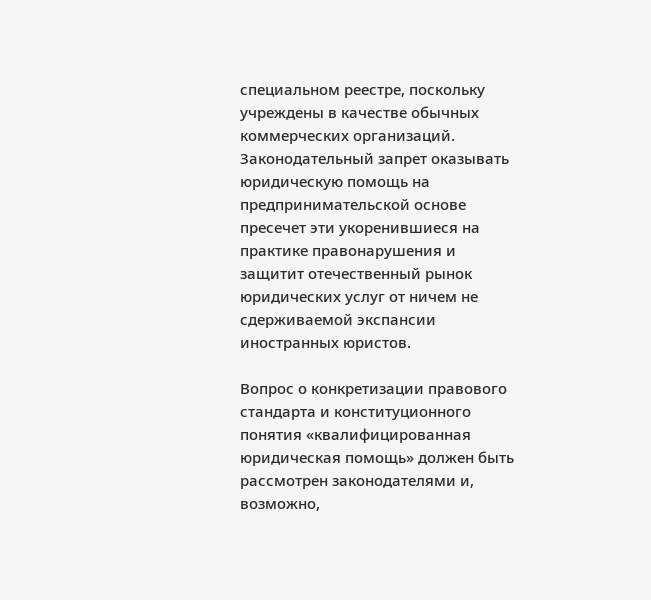специальном реестре, поскольку учреждены в качестве обычных коммерческих организаций. Законодательный запрет оказывать юридическую помощь на предпринимательской основе пресечет эти укоренившиеся на практике правонарушения и защитит отечественный рынок юридических услуг от ничем не сдерживаемой экспансии иностранных юристов.

Вопрос о конкретизации правового стандарта и конституционного понятия «квалифицированная юридическая помощь» должен быть рассмотрен законодателями и, возможно,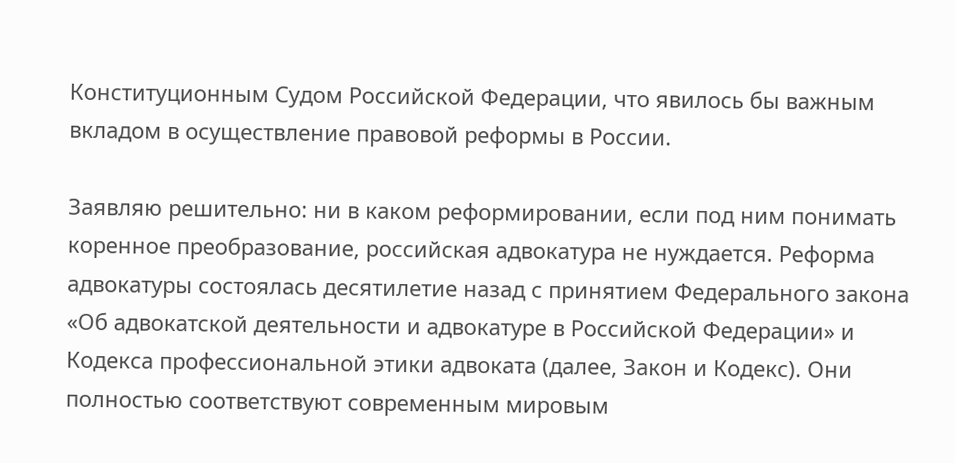Конституционным Судом Российской Федерации, что явилось бы важным вкладом в осуществление правовой реформы в России.

Заявляю решительно: ни в каком реформировании, если под ним понимать коренное преобразование, российская адвокатура не нуждается. Реформа адвокатуры состоялась десятилетие назад с принятием Федерального закона «Об адвокатской деятельности и адвокатуре в Российской Федерации» и Кодекса профессиональной этики адвоката (далее, Закон и Кодекс). Они полностью соответствуют современным мировым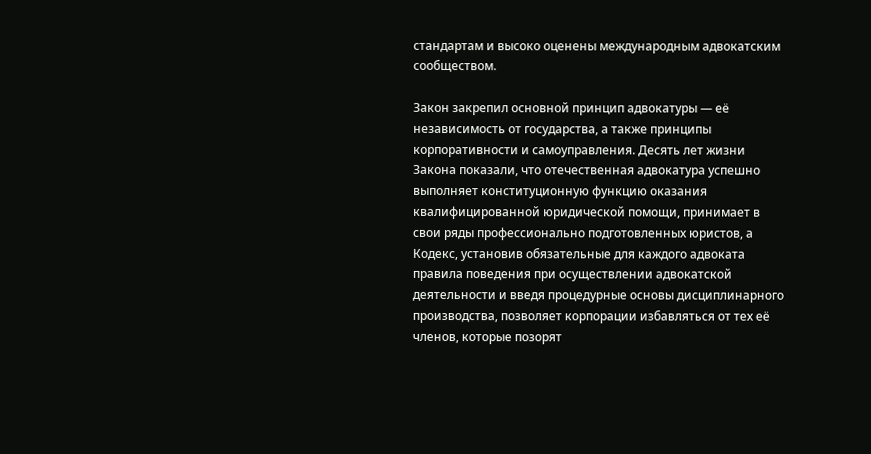стандартам и высоко оценены международным адвокатским сообществом.

Закон закрепил основной принцип адвокатуры — её независимость от государства, а также принципы корпоративности и самоуправления. Десять лет жизни Закона показали, что отечественная адвокатура успешно выполняет конституционную функцию оказания квалифицированной юридической помощи, принимает в свои ряды профессионально подготовленных юристов, а Кодекс, установив обязательные для каждого адвоката правила поведения при осуществлении адвокатской деятельности и введя процедурные основы дисциплинарного производства, позволяет корпорации избавляться от тех её членов, которые позорят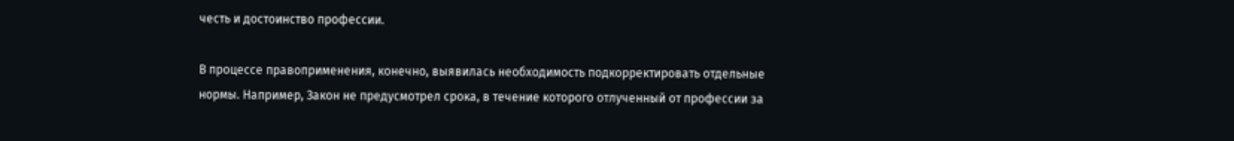честь и достоинство профессии.

В процессе правоприменения, конечно, выявилась необходимость подкорректировать отдельные нормы. Например, Закон не предусмотрел срока, в течение которого отлученный от профессии за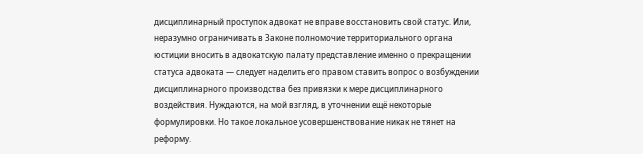дисциплинарный проступок адвокат не вправе восстановить свой статус. Или, неразумно ограничивать в Законе полномочие территориального органа юстиции вносить в адвокатскую палату представление именно о прекращении статуса адвоката — следует наделить его правом ставить вопрос о возбуждении дисциплинарного производства без привязки к мере дисциплинарного воздействия. Нуждаются, на мой взгляд, в уточнении ещё некоторые формулировки. Но такое локальное усовершенствование никак не тянет на реформу.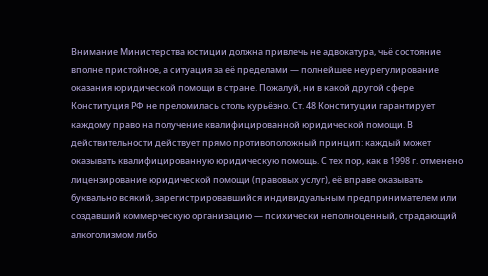Внимание Министерства юстиции должна привлечь не адвокатура, чьё состояние вполне пристойное, а ситуация за её пределами — полнейшее неурегулирование оказания юридической помощи в стране. Пожалуй, ни в какой другой сфере Конституция РФ не преломилась столь курьёзно. Ст. 48 Конституции гарантирует каждому право на получение квалифицированной юридической помощи. В действительности действует прямо противоположный принцип: каждый может оказывать квалифицированную юридическую помощь. С тех пор, как в 1998 г. отменено лицензирование юридической помощи (правовых услуг), её вправе оказывать буквально всякий, зарегистрировавшийся индивидуальным предпринимателем или создавший коммерческую организацию — психически неполноценный, страдающий алкоголизмом либо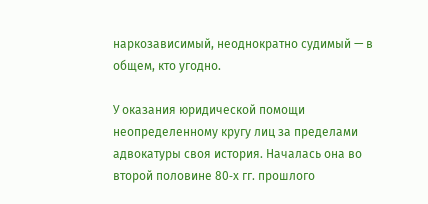наркозависимый, неоднократно судимый — в общем, кто угодно.

У оказания юридической помощи неопределенному кругу лиц за пределами адвокатуры своя история. Началась она во второй половине 80‑х гг. прошлого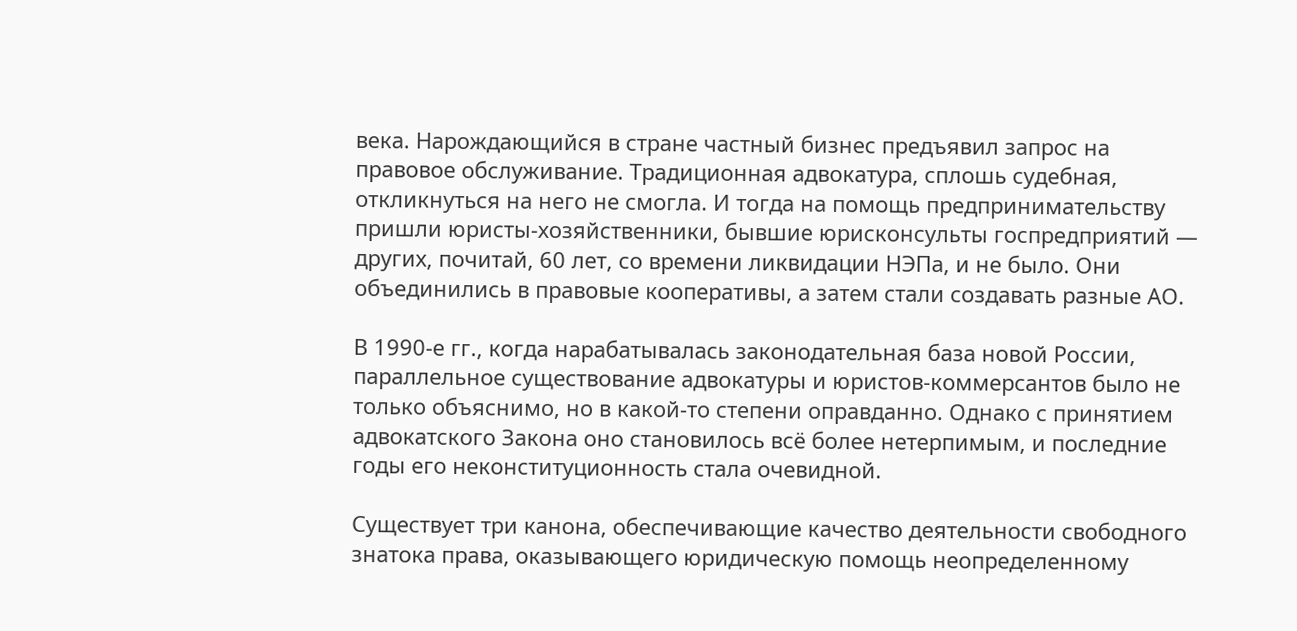века. Нарождающийся в стране частный бизнес предъявил запрос на правовое обслуживание. Традиционная адвокатура, сплошь судебная, откликнуться на него не смогла. И тогда на помощь предпринимательству пришли юристы-хозяйственники, бывшие юрисконсульты госпредприятий — других, почитай, 60 лет, со времени ликвидации НЭПа, и не было. Они объединились в правовые кооперативы, а затем стали создавать разные АО.

В 1990‑е гг., когда нарабатывалась законодательная база новой России, параллельное существование адвокатуры и юристов-коммерсантов было не только объяснимо, но в какой-то степени оправданно. Однако с принятием адвокатского Закона оно становилось всё более нетерпимым, и последние годы его неконституционность стала очевидной.

Существует три канона, обеспечивающие качество деятельности свободного знатока права, оказывающего юридическую помощь неопределенному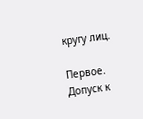кругу лиц.

Первое. Допуск к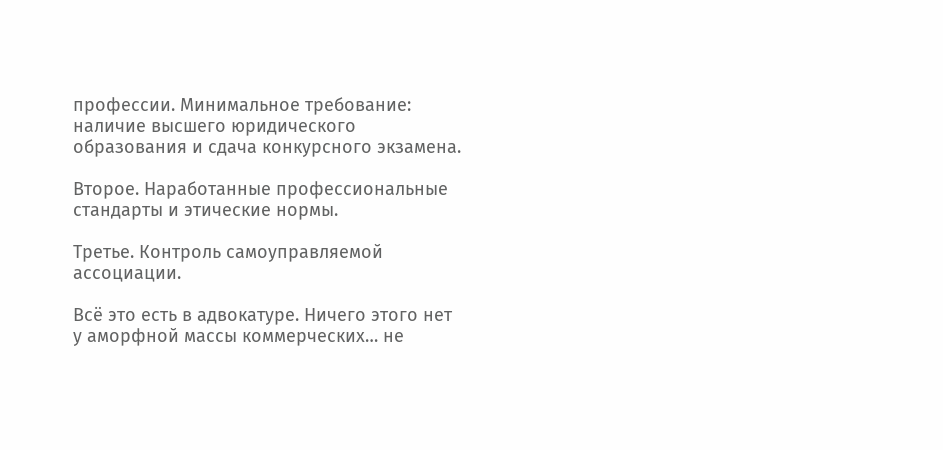профессии. Минимальное требование: наличие высшего юридического образования и сдача конкурсного экзамена.

Второе. Наработанные профессиональные стандарты и этические нормы.

Третье. Контроль самоуправляемой ассоциации.

Всё это есть в адвокатуре. Ничего этого нет у аморфной массы коммерческих… не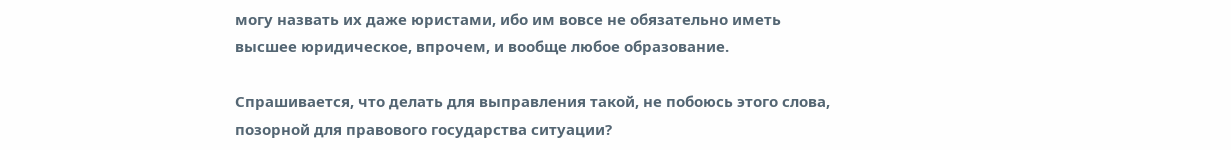могу назвать их даже юристами, ибо им вовсе не обязательно иметь высшее юридическое, впрочем, и вообще любое образование.

Спрашивается, что делать для выправления такой, не побоюсь этого слова, позорной для правового государства ситуации?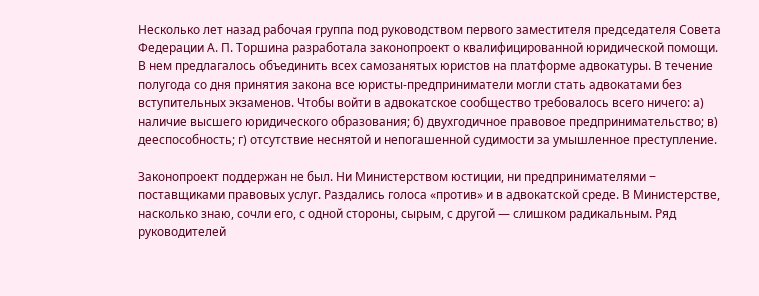Несколько лет назад рабочая группа под руководством первого заместителя председателя Совета Федерации А. П. Торшина разработала законопроект о квалифицированной юридической помощи. В нем предлагалось объединить всех самозанятых юристов на платформе адвокатуры. В течение полугода со дня принятия закона все юристы-предприниматели могли стать адвокатами без вступительных экзаменов. Чтобы войти в адвокатское сообщество требовалось всего ничего: а) наличие высшего юридического образования; б) двухгодичное правовое предпринимательство; в) дееспособность; г) отсутствие неснятой и непогашенной судимости за умышленное преступление.

Законопроект поддержан не был. Ни Министерством юстиции, ни предпринимателями ‒ поставщиками правовых услуг. Раздались голоса «против» и в адвокатской среде. В Министерстве, насколько знаю, сочли его, с одной стороны, сырым, с другой — слишком радикальным. Ряд руководителей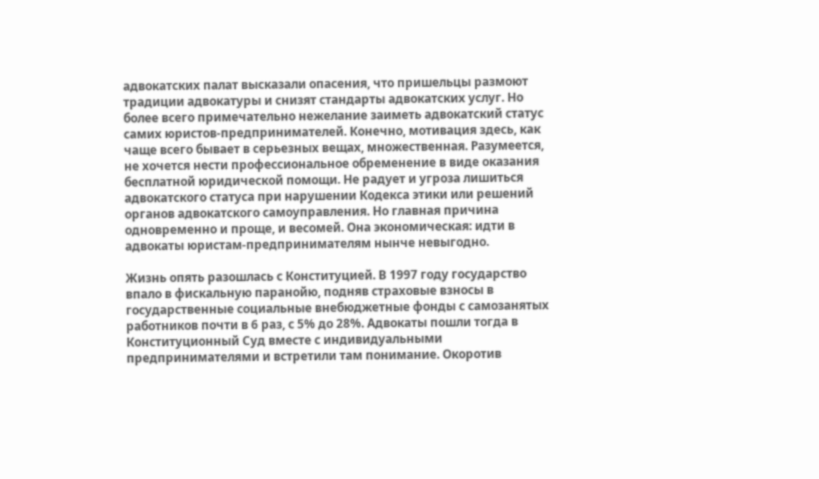адвокатских палат высказали опасения, что пришельцы размоют традиции адвокатуры и снизят стандарты адвокатских услуг. Но более всего примечательно нежелание заиметь адвокатский статус самих юристов-предпринимателей. Конечно, мотивация здесь, как чаще всего бывает в серьезных вещах, множественная. Разумеется, не хочется нести профессиональное обременение в виде оказания бесплатной юридической помощи. Не радует и угроза лишиться адвокатского статуса при нарушении Кодекса этики или решений органов адвокатского самоуправления. Но главная причина одновременно и проще, и весомей. Она экономическая: идти в адвокаты юристам-предпринимателям нынче невыгодно.

Жизнь опять разошлась с Конституцией. В 1997 году государство впало в фискальную паранойю, подняв страховые взносы в государственные социальные внебюджетные фонды с самозанятых работников почти в 6 раз, с 5% до 28%. Адвокаты пошли тогда в Конституционный Суд вместе с индивидуальными предпринимателями и встретили там понимание. Окоротив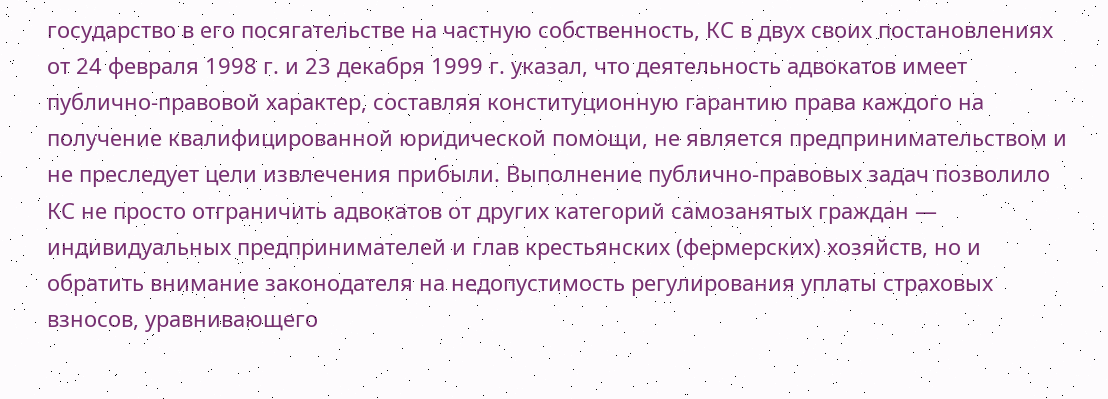государство в его посягательстве на частную собственность, КС в двух своих постановлениях от 24 февраля 1998 г. и 23 декабря 1999 г. указал, что деятельность адвокатов имеет публично-правовой характер, составляя конституционную гарантию права каждого на получение квалифицированной юридической помощи, не является предпринимательством и не преследует цели извлечения прибыли. Выполнение публично-правовых задач позволило КС не просто отграничить адвокатов от других категорий самозанятых граждан — индивидуальных предпринимателей и глав крестьянских (фермерских) хозяйств, но и обратить внимание законодателя на недопустимость регулирования уплаты страховых взносов, уравнивающего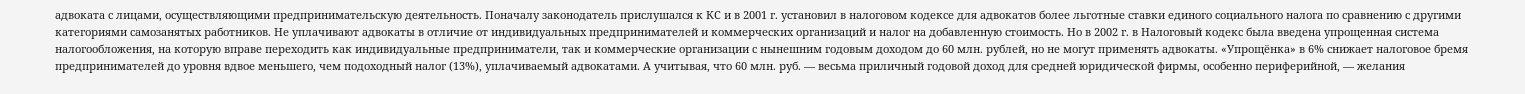адвоката с лицами, осуществляющими предпринимательскую деятельность. Поначалу законодатель прислушался к КС и в 2001 г. установил в налоговом кодексе для адвокатов более льготные ставки единого социального налога по сравнению с другими категориями самозанятых работников. Не уплачивают адвокаты в отличие от индивидуальных предпринимателей и коммерческих организаций и налог на добавленную стоимость. Но в 2002 г. в Налоговый кодекс была введена упрощенная система налогообложения, на которую вправе переходить как индивидуальные предприниматели, так и коммерческие организации с нынешним годовым доходом до 60 млн. рублей, но не могут применять адвокаты. «Упрощёнка» в 6% снижает налоговое бремя предпринимателей до уровня вдвое меньшего, чем подоходный налог (13%), уплачиваемый адвокатами. А учитывая, что 60 млн. руб. — весьма приличный годовой доход для средней юридической фирмы, особенно периферийной, — желания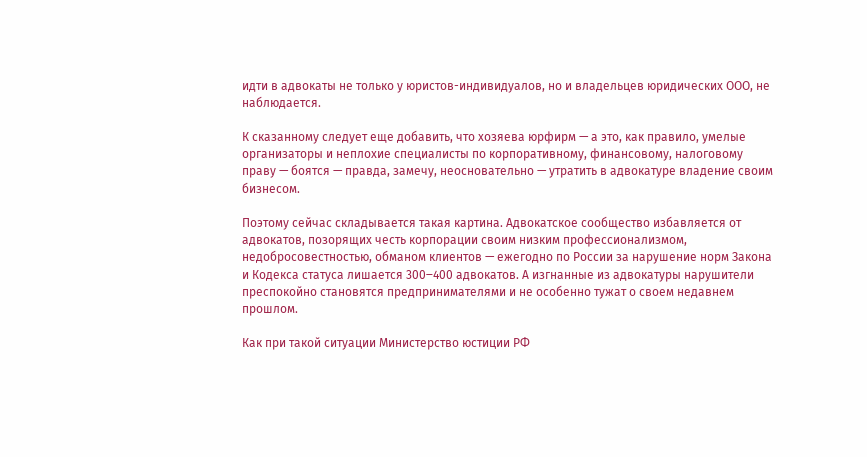идти в адвокаты не только у юристов-индивидуалов, но и владельцев юридических ООО, не наблюдается.

К сказанному следует еще добавить, что хозяева юрфирм — а это, как правило, умелые организаторы и неплохие специалисты по корпоративному, финансовому, налоговому праву — боятся — правда, замечу, неосновательно — утратить в адвокатуре владение своим бизнесом.

Поэтому сейчас складывается такая картина. Адвокатское сообщество избавляется от адвокатов, позорящих честь корпорации своим низким профессионализмом, недобросовестностью, обманом клиентов — ежегодно по России за нарушение норм Закона и Кодекса статуса лишается 300‒400 адвокатов. А изгнанные из адвокатуры нарушители преспокойно становятся предпринимателями и не особенно тужат о своем недавнем прошлом.

Как при такой ситуации Министерство юстиции РФ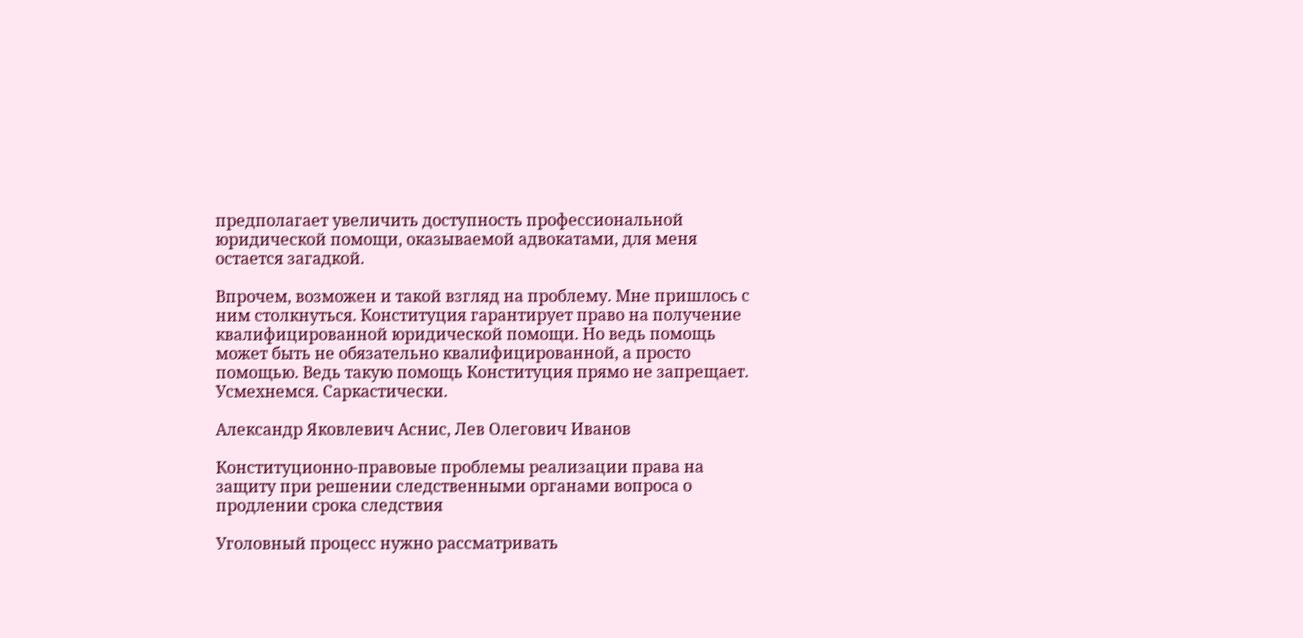предполагает увеличить доступность профессиональной юридической помощи, оказываемой адвокатами, для меня остается загадкой.

Впрочем, возможен и такой взгляд на проблему. Мне пришлось с ним столкнуться. Конституция гарантирует право на получение квалифицированной юридической помощи. Но ведь помощь может быть не обязательно квалифицированной, а просто помощью. Ведь такую помощь Конституция прямо не запрещает. Усмехнемся. Саркастически.

Александр Яковлевич Аснис, Лев Олегович Иванов

Конституционно-правовые проблемы реализации права на защиту при решении следственными органами вопроса о продлении срока следствия

Уголовный процесс нужно рассматривать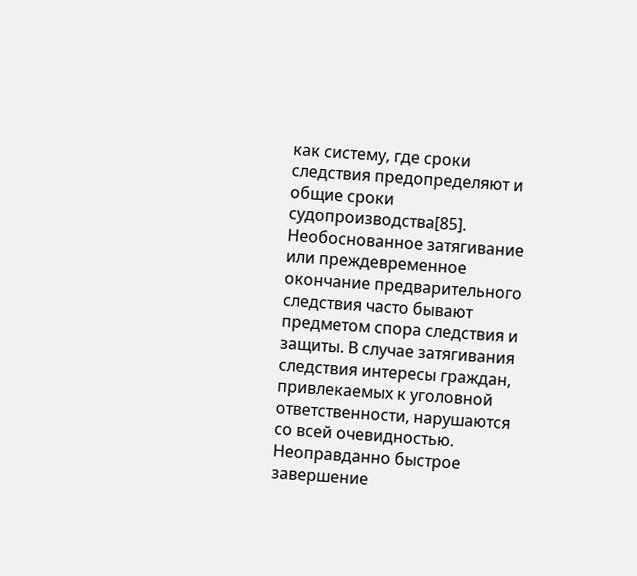как систему, где сроки следствия предопределяют и общие сроки судопроизводства[85]. Необоснованное затягивание или преждевременное окончание предварительного следствия часто бывают предметом спора следствия и защиты. В случае затягивания следствия интересы граждан, привлекаемых к уголовной ответственности, нарушаются со всей очевидностью. Неоправданно быстрое завершение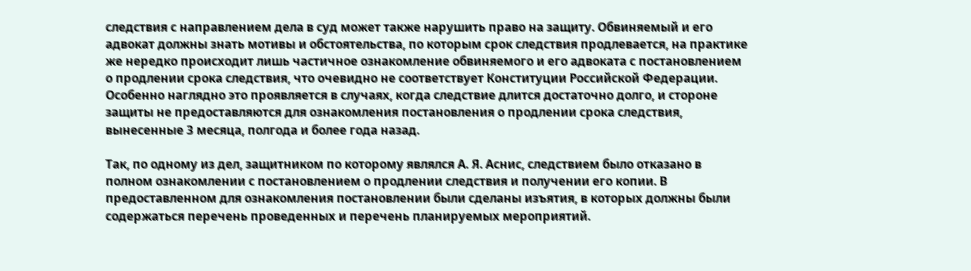следствия с направлением дела в суд может также нарушить право на защиту. Обвиняемый и его адвокат должны знать мотивы и обстоятельства, по которым срок следствия продлевается, на практике же нередко происходит лишь частичное ознакомление обвиняемого и его адвоката с постановлением о продлении срока следствия, что очевидно не соответствует Конституции Российской Федерации. Особенно наглядно это проявляется в случаях, когда следствие длится достаточно долго, и стороне защиты не предоставляются для ознакомления постановления о продлении срока следствия, вынесенные 3 месяца, полгода и более года назад.

Так, по одному из дел, защитником по которому являлся А. Я. Аснис, следствием было отказано в полном ознакомлении с постановлением о продлении следствия и получении его копии. В предоставленном для ознакомления постановлении были сделаны изъятия, в которых должны были содержаться перечень проведенных и перечень планируемых мероприятий.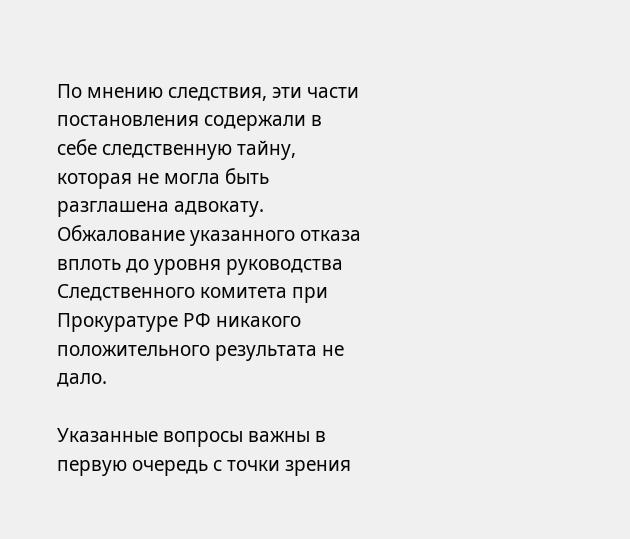По мнению следствия, эти части постановления содержали в себе следственную тайну, которая не могла быть разглашена адвокату. Обжалование указанного отказа вплоть до уровня руководства Следственного комитета при Прокуратуре РФ никакого положительного результата не дало.

Указанные вопросы важны в первую очередь с точки зрения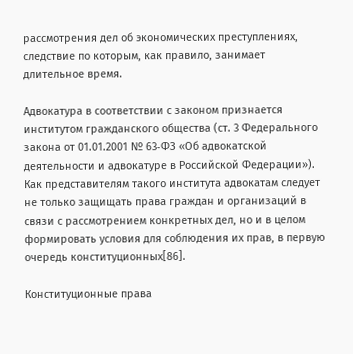рассмотрения дел об экономических преступлениях, следствие по которым, как правило, занимает длительное время.

Адвокатура в соответствии с законом признается институтом гражданского общества (ст. 3 Федерального закона от 01.01.2001 № 63‑ФЗ «Об адвокатской деятельности и адвокатуре в Российской Федерации»). Как представителям такого института адвокатам следует не только защищать права граждан и организаций в связи с рассмотрением конкретных дел, но и в целом формировать условия для соблюдения их прав, в первую очередь конституционных[86].

Конституционные права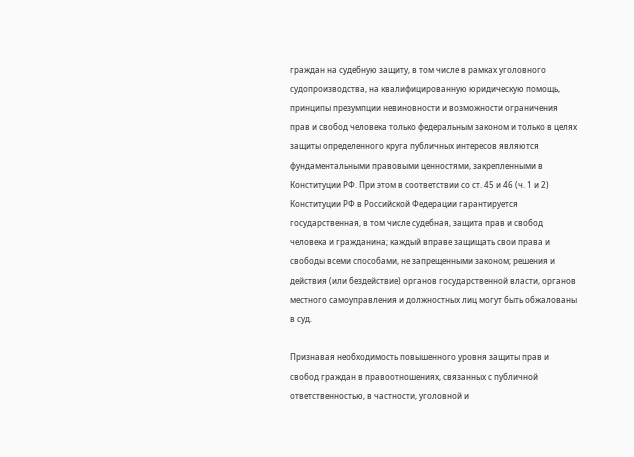граждан на судебную защиту, в том числе в рамках уголовного судопроизводства, на квалифицированную юридическую помощь, принципы презумпции невиновности и возможности ограничения прав и свобод человека только федеральным законом и только в целях защиты определенного круга публичных интересов являются фундаментальными правовыми ценностями, закрепленными в Конституции РФ. При этом в соответствии со ст. 45 и 46 (ч. 1 и 2) Конституции РФ в Российской Федерации гарантируется государственная, в том числе судебная, защита прав и свобод человека и гражданина; каждый вправе защищать свои права и свободы всеми способами, не запрещенными законом; решения и действия (или бездействие) органов государственной власти, органов местного самоуправления и должностных лиц могут быть обжалованы в суд.

Признавая необходимость повышенного уровня защиты прав и свобод граждан в правоотношениях, связанных с публичной ответственностью, в частности, уголовной и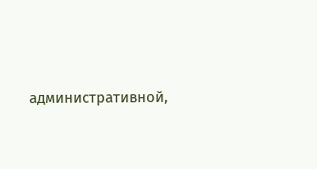административной,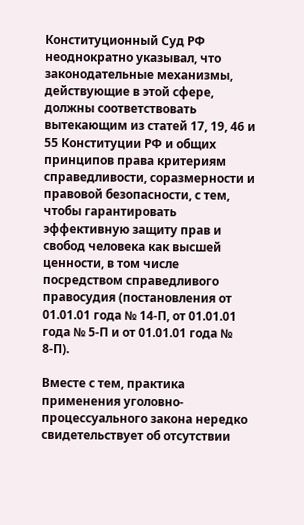Конституционный Суд РФ неоднократно указывал, что законодательные механизмы, действующие в этой сфере, должны соответствовать вытекающим из статей 17, 19, 46 и 55 Конституции РФ и общих принципов права критериям справедливости, соразмерности и правовой безопасности, с тем, чтобы гарантировать эффективную защиту прав и свобод человека как высшей ценности, в том числе посредством справедливого правосудия (постановления от 01.01.01 года № 14‑П, от 01.01.01 года № 5‑П и от 01.01.01 года № 8‑П).

Вместе с тем, практика применения уголовно-процессуального закона нередко свидетельствует об отсутствии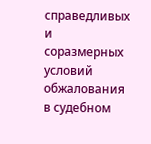справедливых и соразмерных условий обжалования в судебном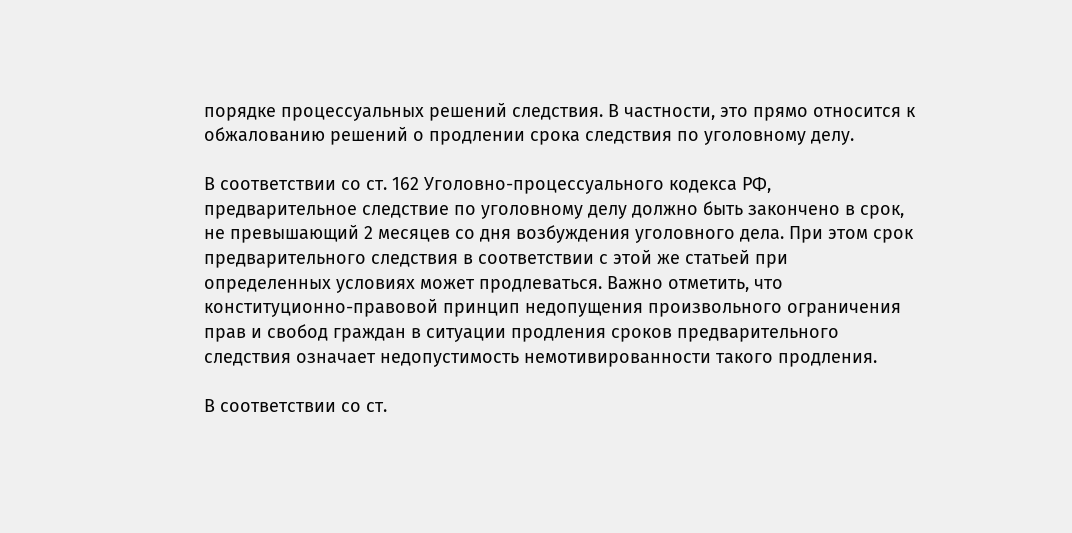порядке процессуальных решений следствия. В частности, это прямо относится к обжалованию решений о продлении срока следствия по уголовному делу.

В соответствии со ст. 162 Уголовно-процессуального кодекса РФ, предварительное следствие по уголовному делу должно быть закончено в срок, не превышающий 2 месяцев со дня возбуждения уголовного дела. При этом срок предварительного следствия в соответствии с этой же статьей при определенных условиях может продлеваться. Важно отметить, что конституционно-правовой принцип недопущения произвольного ограничения прав и свобод граждан в ситуации продления сроков предварительного следствия означает недопустимость немотивированности такого продления.

В соответствии со ст.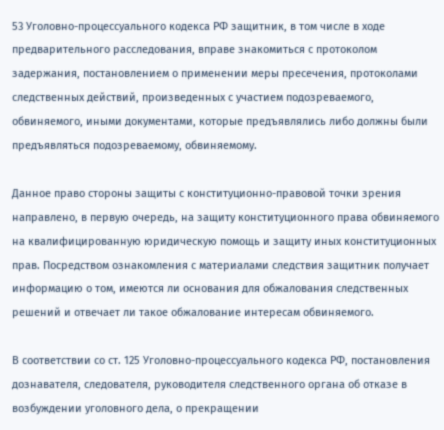53 Уголовно-процессуального кодекса РФ защитник, в том числе в ходе предварительного расследования, вправе знакомиться с протоколом задержания, постановлением о применении меры пресечения, протоколами следственных действий, произведенных с участием подозреваемого, обвиняемого, иными документами, которые предъявлялись либо должны были предъявляться подозреваемому, обвиняемому.

Данное право стороны защиты с конституционно-правовой точки зрения направлено, в первую очередь, на защиту конституционного права обвиняемого на квалифицированную юридическую помощь и защиту иных конституционных прав. Посредством ознакомления с материалами следствия защитник получает информацию о том, имеются ли основания для обжалования следственных решений и отвечает ли такое обжалование интересам обвиняемого.

В соответствии со ст. 125 Уголовно-процессуального кодекса РФ, постановления дознавателя, следователя, руководителя следственного органа об отказе в возбуждении уголовного дела, о прекращении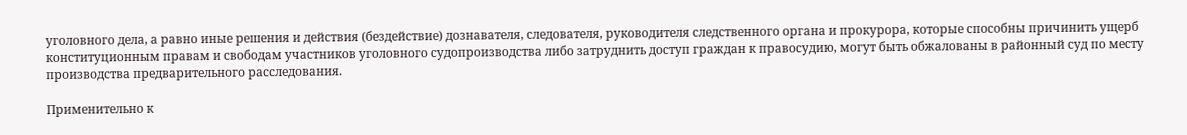уголовного дела, а равно иные решения и действия (бездействие) дознавателя, следователя, руководителя следственного органа и прокурора, которые способны причинить ущерб конституционным правам и свободам участников уголовного судопроизводства либо затруднить доступ граждан к правосудию, могут быть обжалованы в районный суд по месту производства предварительного расследования.

Применительно к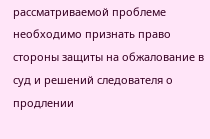рассматриваемой проблеме необходимо признать право стороны защиты на обжалование в суд и решений следователя о продлении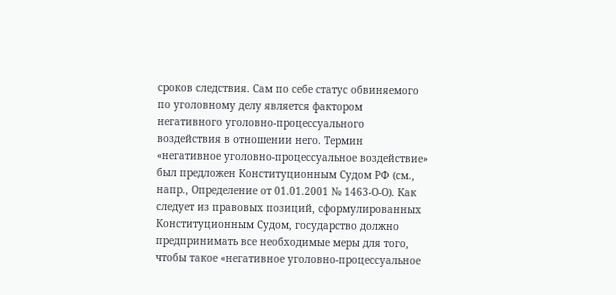сроков следствия. Сам по себе статус обвиняемого по уголовному делу является фактором негативного уголовно-процессуального воздействия в отношении него. Термин «негативное уголовно-процессуальное воздействие» был предложен Конституционным Судом РФ (см., напр., Определение от 01.01.2001 № 1463‑О‑О). Как следует из правовых позиций, сформулированных Конституционным Судом, государство должно предпринимать все необходимые меры для того, чтобы такое «негативное уголовно-процессуальное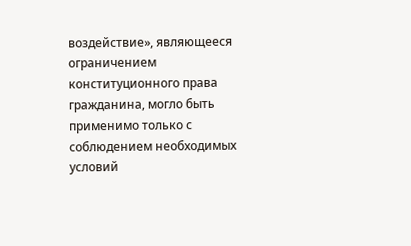воздействие», являющееся ограничением конституционного права гражданина, могло быть применимо только с соблюдением необходимых условий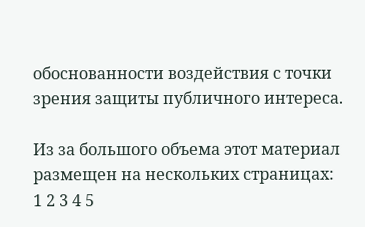обоснованности воздействия с точки зрения защиты публичного интереса.

Из за большого объема этот материал размещен на нескольких страницах:
1 2 3 4 5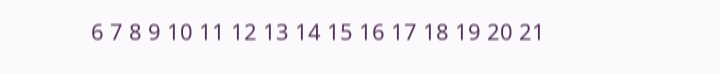6 7 8 9 10 11 12 13 14 15 16 17 18 19 20 21